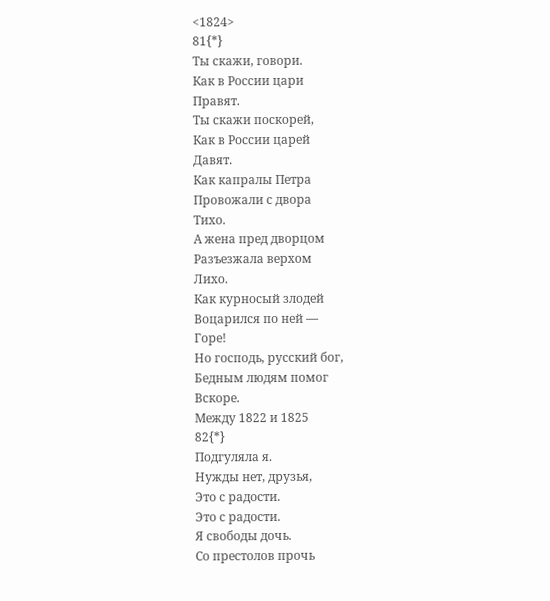<1824>
81{*}
Ты скажи, говори.
Как в России цари
Правят.
Ты скажи поскорей,
Как в России царей
Давят.
Как капралы Петра
Провожали с двора
Тихо.
А жена пред дворцом
Разъезжала верхом
Лихо.
Как курносый злодей
Воцарился по ней —
Горе!
Но господь, русский бог,
Бедным людям помог
Вскоре.
Между 1822 и 1825
82{*}
Подгуляла я.
Нужды нет, друзья,
Это с радости.
Это с радости.
Я свободы дочь.
Со престолов прочь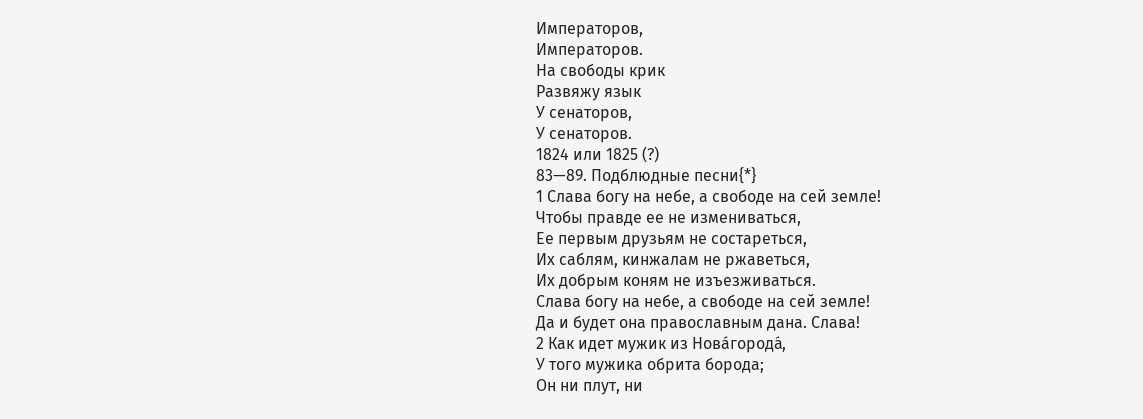Императоров,
Императоров.
На свободы крик
Развяжу язык
У сенаторов,
У сенаторов.
1824 или 1825 (?)
83—89. Подблюдные песни{*}
1 Слава богу на небе, а свободе на сей земле!
Чтобы правде ее не измениваться,
Ее первым друзьям не состареться,
Их саблям, кинжалам не ржаветься,
Их добрым коням не изъезживаться.
Слава богу на небе, а свободе на сей земле!
Да и будет она православным дана. Слава!
2 Как идет мужик из Нова́города́,
У того мужика обрита борода;
Он ни плут, ни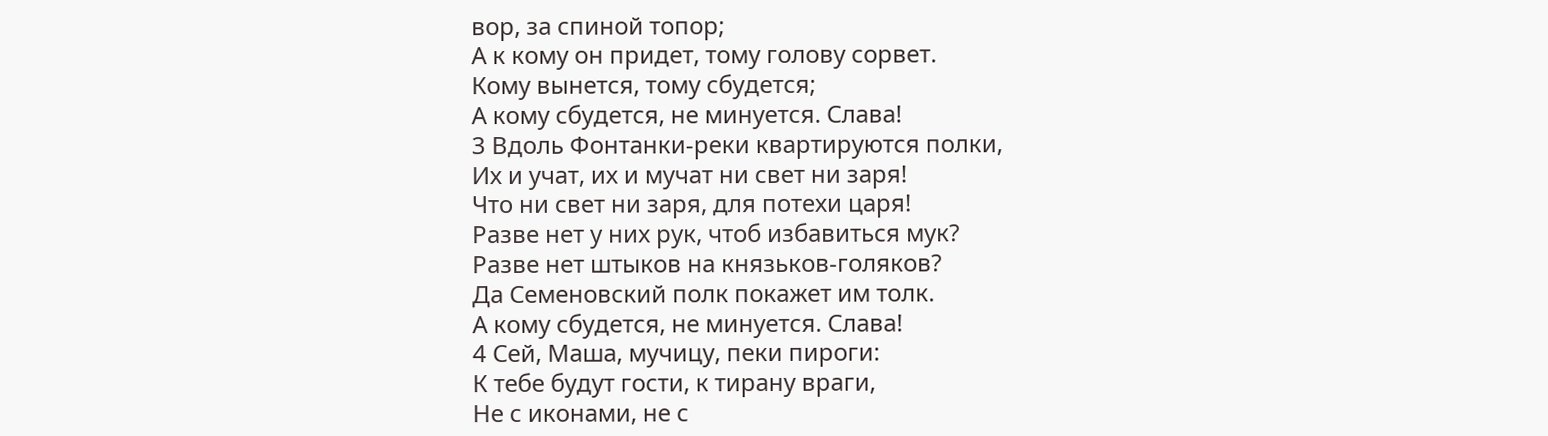вор, за спиной топор;
А к кому он придет, тому голову сорвет.
Кому вынется, тому сбудется;
А кому сбудется, не минуется. Слава!
3 Вдоль Фонтанки-реки квартируются полки,
Их и учат, их и мучат ни свет ни заря!
Что ни свет ни заря, для потехи царя!
Разве нет у них рук, чтоб избавиться мук?
Разве нет штыков на князьков-голяков?
Да Семеновский полк покажет им толк.
А кому сбудется, не минуется. Слава!
4 Сей, Маша, мучицу, пеки пироги:
К тебе будут гости, к тирану враги,
Не с иконами, не с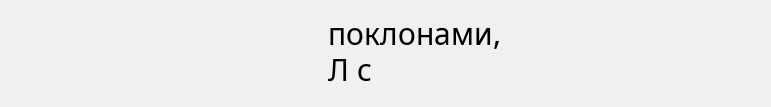поклонами,
Л с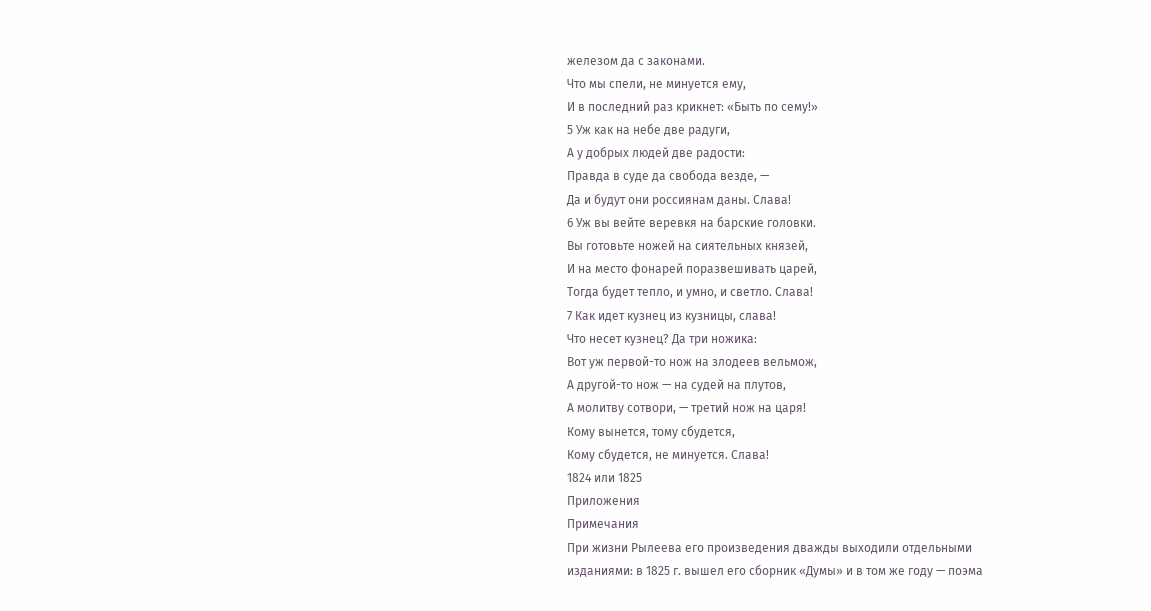железом да с законами.
Что мы спели, не минуется ему,
И в последний раз крикнет: «Быть по сему!»
5 Уж как на небе две радуги,
А у добрых людей две радости:
Правда в суде да свобода везде, —
Да и будут они россиянам даны. Слава!
6 Уж вы вейте веревкя на барские головки.
Вы готовьте ножей на сиятельных князей,
И на место фонарей поразвешивать царей,
Тогда будет тепло, и умно, и светло. Слава!
7 Как идет кузнец из кузницы, слава!
Что несет кузнец? Да три ножика:
Вот уж первой-то нож на злодеев вельмож,
А другой-то нож — на судей на плутов,
А молитву сотвори, — третий нож на царя!
Кому вынется, тому сбудется,
Кому сбудется, не минуется. Слава!
1824 или 1825
Приложения
Примечания
При жизни Рылеева его произведения дважды выходили отдельными изданиями: в 1825 г. вышел его сборник «Думы» и в том же году — поэма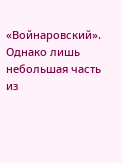«Войнаровский». Однако лишь небольшая часть из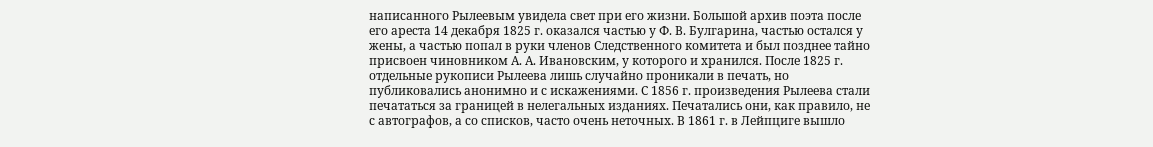написанного Рылеевым увидела свет при его жизни. Большой архив поэта после его ареста 14 декабря 1825 г. оказался частью у Ф. В. Булгарина, частью остался у жены, а частью попал в руки членов Следственного комитета и был позднее тайно присвоен чиновником А. А. Ивановским, у которого и хранился. После 1825 г. отдельные рукописи Рылеева лишь случайно проникали в печать, но публиковались анонимно и с искажениями. С 1856 г. произведения Рылеева стали печататься за границей в нелегальных изданиях. Печатались они, как правило, не с автографов, а со списков, часто очень неточных. В 1861 г. в Лейпциге вышло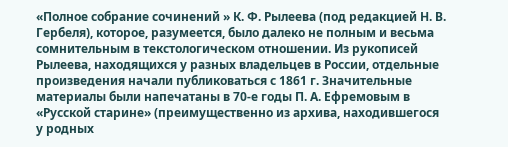«Полное собрание сочинений » К. Ф. Рылеева (под редакцией Н. В. Гербеля), которое, разумеется, было далеко не полным и весьма сомнительным в текстологическом отношении. Из рукописей Рылеева, находящихся у разных владельцев в России, отдельные произведения начали публиковаться с 1861 г. Значительные материалы были напечатаны в 70-е годы П. А. Ефремовым в «Русской старине» (преимущественно из архива, находившегося у родных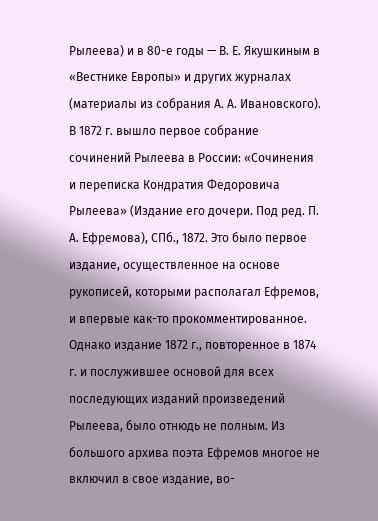Рылеева) и в 80-е годы — В. Е. Якушкиным в «Вестнике Европы» и других журналах (материалы из собрания А. А. Ивановского). В 1872 г. вышло первое собрание сочинений Рылеева в России: «Сочинения и переписка Кондратия Федоровича Рылеева» (Издание его дочери. Под ред. П. А. Ефремова), СПб., 1872. Это было первое издание, осуществленное на основе рукописей, которыми располагал Ефремов, и впервые как-то прокомментированное. Однако издание 1872 г., повторенное в 1874 г. и послужившее основой для всех последующих изданий произведений Рылеева, было отнюдь не полным. Из большого архива поэта Ефремов многое не включил в свое издание, во-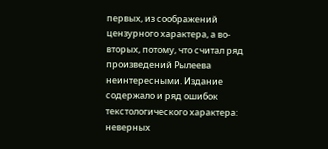первых, из соображений цензурного характера, а во-вторых, потому, что считал ряд произведений Рылеева неинтересными. Издание содержало и ряд ошибок текстологического характера: неверных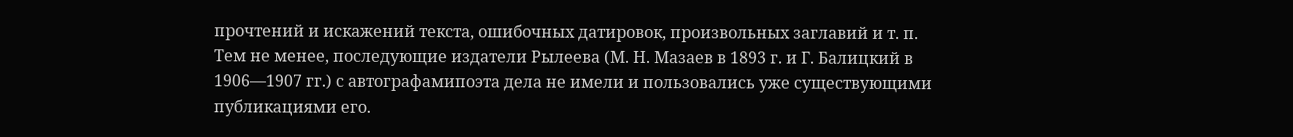прочтений и искажений текста, ошибочных датировок, произвольных заглавий и т. п. Тем не менее, последующие издатели Рылеева (М. Н. Мазаев в 1893 г. и Г. Балицкий в 1906—1907 гг.) с автографамипоэта дела не имели и пользовались уже существующими публикациями его.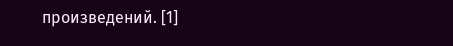произведений. [1]